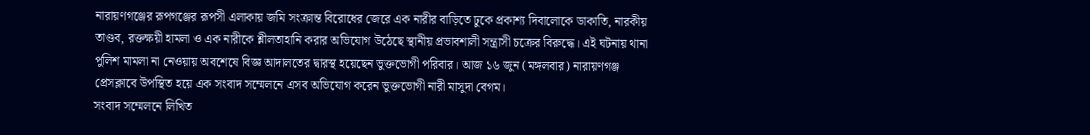নারায়ণগঞ্জের রূপগঞ্জের রূপসী এলাকায় জমি সংক্রান্ত বিরোধের জেরে এক নারীর বাড়িতে ঢুকে প্রকাশ্য দিবালোকে ডাকাতি, নারকীয় তাণ্ডব, রক্তক্ষয়ী হামলা ও এক নারীকে শ্লীলতাহানি করার অভিযোগ উঠেছে স্থানীয় প্রভাবশালী সন্ত্রাসী চক্রের বিরুদ্ধে। এই ঘটনায় থানা পুলিশ মামলা না নেওয়ায় অবশেষে বিজ্ঞ আদালতের দ্বারস্থ হয়েছেন ভুক্তভোগী পরিবার। আজ ১৬ জুন (মঙ্গলবার) নারায়ণগঞ্জ প্রেসক্লাবে উপস্থিত হয়ে এক সংবাদ সম্মেলনে এসব অভিযোগ করেন ভুক্তভোগী নারী মাসুদা বেগম।
সংবাদ সম্মেলনে লিখিত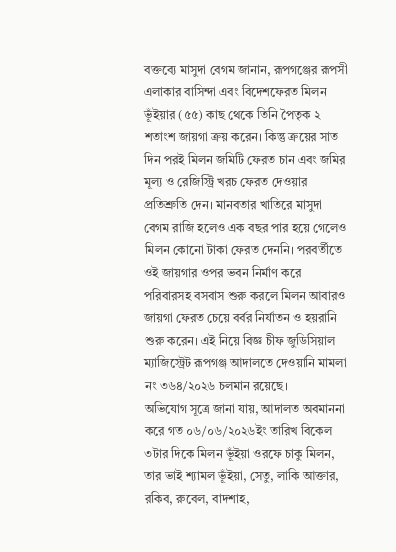বক্তব্যে মাসুদা বেগম জানান, রূপগঞ্জের রূপসী এলাকার বাসিন্দা এবং বিদেশফেরত মিলন ভূঁইয়ার (৫৫) কাছ থেকে তিনি পৈতৃক ২ শতাংশ জায়গা ক্রয় করেন। কিন্তু ক্রয়ের সাত দিন পরই মিলন জমিটি ফেরত চান এবং জমির মূল্য ও রেজিস্ট্রি খরচ ফেরত দেওয়ার প্রতিশ্রুতি দেন। মানবতার খাতিরে মাসুদা বেগম রাজি হলেও এক বছর পার হয়ে গেলেও মিলন কোনো টাকা ফেরত দেননি। পরবর্তীতে ওই জায়গার ওপর ভবন নির্মাণ করে পরিবারসহ বসবাস শুরু করলে মিলন আবারও জায়গা ফেরত চেয়ে বর্বর নির্যাতন ও হয়রানি শুরু করেন। এই নিয়ে বিজ্ঞ চীফ জুডিসিয়াল ম্যাজিস্ট্রেট রূপগঞ্জ আদালতে দেওয়ানি মামলা নং ৩৬৪/২০২৬ চলমান রয়েছে।
অভিযোগ সূত্রে জানা যায়, আদালত অবমাননা করে গত ০৬/০৬/২০২৬ইং তারিখ বিকেল ৩টার দিকে মিলন ভূঁইয়া ওরফে চাকু মিলন, তার ভাই শ্যামল ভূঁইয়া, সেতু, লাকি আক্তার, রকিব, রুবেল, বাদশাহ,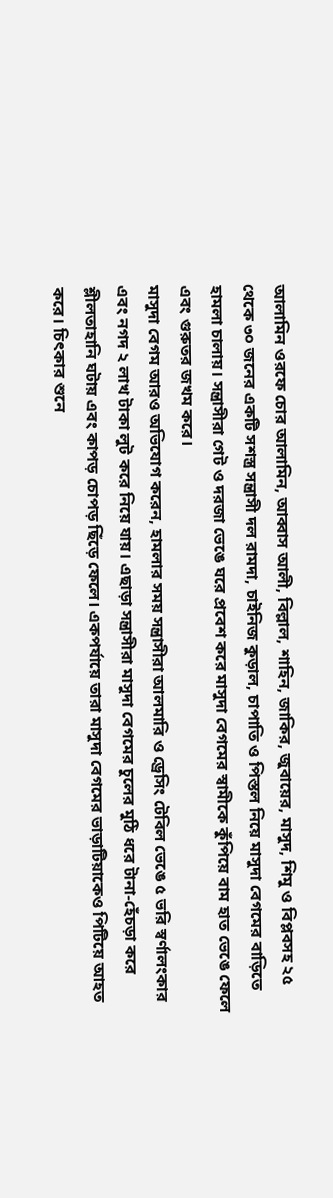আলামিন ওরফে চোর আলামিন, আব্বাস আলী, বিল্লাল, শাহিন, জাকির, জুবায়ের, মাসুদ, শিমু ও বিপ্লবসহ ২৫ থেকে ৩০ জনের একটি সশস্ত্র সন্ত্রাসী দল রামদা, চাইনিজ কুড়াল, চাপাতি ও পিস্তল নিয়ে মাসুদা বেগমের বাড়িতে হামলা চালায়। সন্ত্রাসীরা গেট ও দরজা ভেঙে ঘরে প্রবেশ করে মাসুদা বেগমের স্বামীকে কুঁপিয়ে বাম হাত ভেঙে ফেলে এবং গুরুতর জখম করে।
মাসুদা বেগম আরও অভিযোগ করেন, হামলার সময় সন্ত্রাসীরা আলমারি ও ড্রেসিং টেবিল ভেঙে ৫ ভরি স্বর্ণালংকার এবং নগদ ২ লাখ টাকা লুট করে নিয়ে যায়। এছাড়া সন্ত্রাসীরা মাসুদা বেগমের চুলের মুঠি ধরে টানা-হেঁচড়া করে শ্লীলতাহানি ঘটায় এবং কাপড় চোপড় ছিঁড়ে ফেলে। একপর্যায়ে তারা মাসুদা বেগমের ভাড়াটিয়াকেও পিটিয়ে আহত করে। চিৎকার শুনে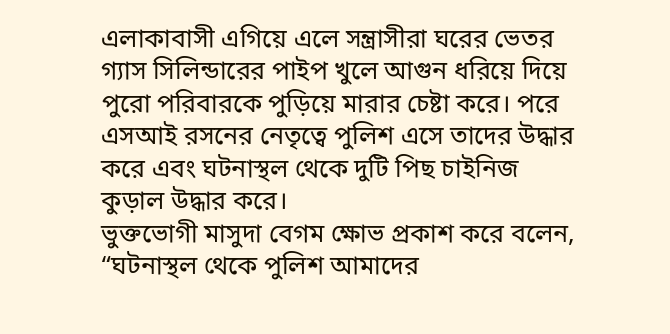এলাকাবাসী এগিয়ে এলে সন্ত্রাসীরা ঘরের ভেতর গ্যাস সিলিন্ডারের পাইপ খুলে আগুন ধরিয়ে দিয়ে পুরো পরিবারকে পুড়িয়ে মারার চেষ্টা করে। পরে এসআই রসনের নেতৃত্বে পুলিশ এসে তাদের উদ্ধার করে এবং ঘটনাস্থল থেকে দুটি পিছ চাইনিজ কুড়াল উদ্ধার করে।
ভুক্তভোগী মাসুদা বেগম ক্ষোভ প্রকাশ করে বলেন, “ঘটনাস্থল থেকে পুলিশ আমাদের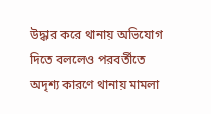উদ্ধার করে থানায় অভিযোগ দিতে বললেও পরবর্তীতে অদৃশ্য কারণে থানায় মামলা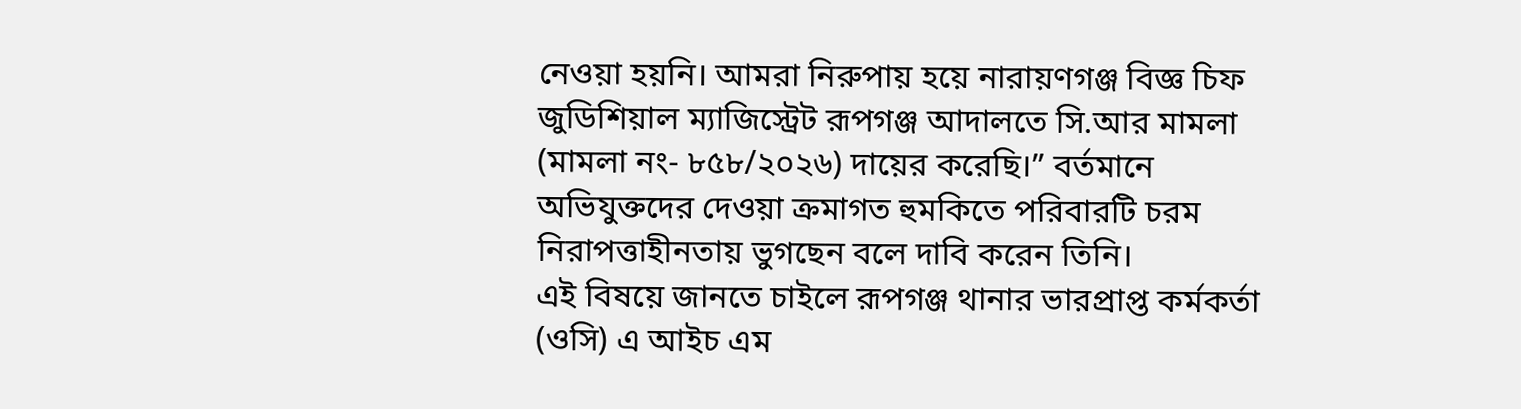নেওয়া হয়নি। আমরা নিরুপায় হয়ে নারায়ণগঞ্জ বিজ্ঞ চিফ জুডিশিয়াল ম্যাজিস্ট্রেট রূপগঞ্জ আদালতে সি.আর মামলা (মামলা নং- ৮৫৮/২০২৬) দায়ের করেছি।” বর্তমানে অভিযুক্তদের দেওয়া ক্রমাগত হুমকিতে পরিবারটি চরম নিরাপত্তাহীনতায় ভুগছেন বলে দাবি করেন তিনি।
এই বিষয়ে জানতে চাইলে রূপগঞ্জ থানার ভারপ্রাপ্ত কর্মকর্তা (ওসি) এ আইচ এম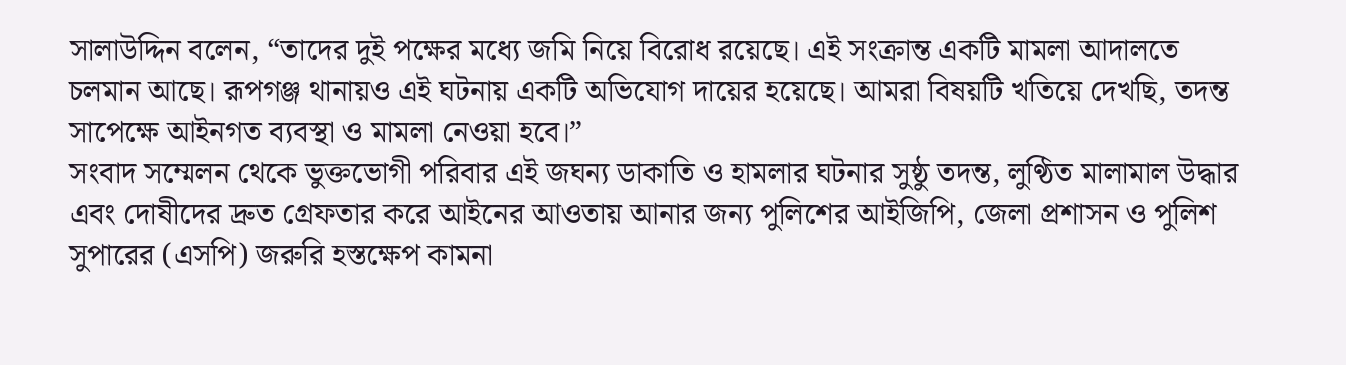সালাউদ্দিন বলেন, “তাদের দুই পক্ষের মধ্যে জমি নিয়ে বিরোধ রয়েছে। এই সংক্রান্ত একটি মামলা আদালতে চলমান আছে। রূপগঞ্জ থানায়ও এই ঘটনায় একটি অভিযোগ দায়ের হয়েছে। আমরা বিষয়টি খতিয়ে দেখছি, তদন্ত সাপেক্ষে আইনগত ব্যবস্থা ও মামলা নেওয়া হবে।”
সংবাদ সম্মেলন থেকে ভুক্তভোগী পরিবার এই জঘন্য ডাকাতি ও হামলার ঘটনার সুষ্ঠু তদন্ত, লুণ্ঠিত মালামাল উদ্ধার এবং দোষীদের দ্রুত গ্রেফতার করে আইনের আওতায় আনার জন্য পুলিশের আইজিপি, জেলা প্রশাসন ও পুলিশ সুপারের (এসপি) জরুরি হস্তক্ষেপ কামনা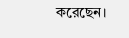করেছেন।